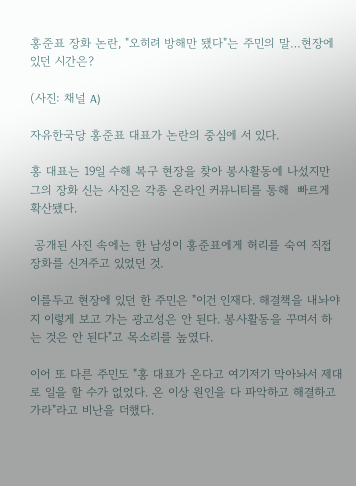홍준표 장화 논란, "오히려 방해만 됐다"는 주민의 말…현장에 있던 시간은?

(사진: 채널 A)

자유한국당 홍준표 대표가 논란의 중심에 서 있다.

홍 대표는 19일 수해 복구 현장을 찾아 봉사활동에 나섰지만 그의 장화 신는 사진은 각종 온라인 커뮤니티를 통해  빠르게 확산됐다.

 공개된 사진 속에는 한 남성이 홍준표에게 허리를 숙여 직접 장화를 신겨주고 있었던 것.

이를두고 현장에 있던 한 주민은 "이건 인재다. 해결책을 내놔야지 이렇게 보고 가는 광고성은 안 된다. 봉사활동을 꾸며서 하는 것은 안 된다"고 목소리를 높였다.

이어 또 다른 주민도 "홍 대표가 온다고 여기저기 막아놔서 제대로 일을 할 수가 없었다. 온 이상 원인을 다 파악하고 해결하고 가라"라고 비난을 더했다.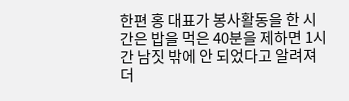한편 홍 대표가 봉사활동을 한 시간은 밥을 먹은 40분을 제하면 1시간 남짓 밖에 안 되었다고 알려져 더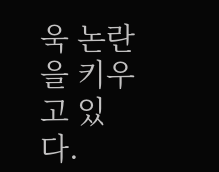욱 논란을 키우고 있다.